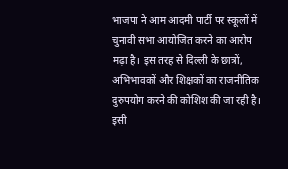भाजपा ने आम आदमी पार्टी पर स्कूलों में चुनावी सभा आयोजित करने का आरोप मढ़ा है। इस तरह से दिल्ली के छात्रों, अभिभावकों और शिक्षकों का राजनीतिक दुरुपयोग करने की कोशिश की जा रही है। इसी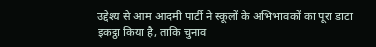उद्देश्य से आम आदमी पार्टी ने स्कूलों के अभिभावकों का पूरा डाटा इकट्ठा किया है, ताकि चुनाव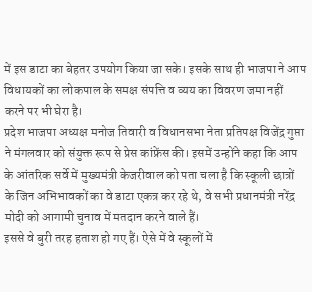में इस डाटा का बेहतर उपयोग किया जा सके। इसके साथ ही भाजपा ने आप विधायकों का लोकपाल के समक्ष संपत्ति व व्यय का विवरण जमा नहीं करने पर भी घेरा है।
प्रदेश भाजपा अध्यक्ष मनोज तिवारी व विधानसभा नेता प्रतिपक्ष विजेंद्र गुप्ता ने मंगलवार को संयुक्त रूप से प्रेस कांफ्रेंस की। इसमें उन्होंने कहा कि आप के आंतरिक सर्वे में मुख्यमंत्री केजरीवाल को पता चला है कि स्कूली छात्रों के जिन अभिभावकों का वे डाटा एकत्र कर रहे थे, वे सभी प्रधानमंत्री नरेंद्र मोदी को आगामी चुनाव में मतदान करने वाले हैं।
इससे वे बुरी तरह हताश हो गए हैं। ऐसे में वे स्कूलों में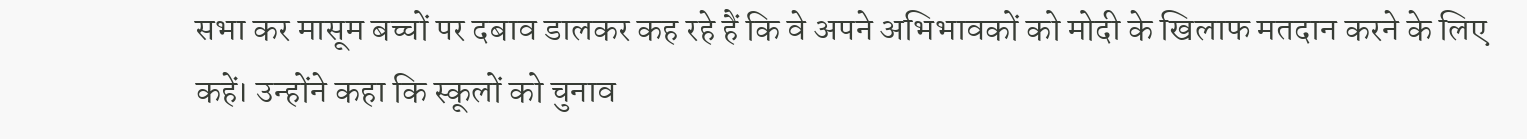सभा कर मासूम बच्चों पर दबाव डालकर कह रहे हैं कि वे अपने अभिभावकों को मोदी के खिलाफ मतदान करने के लिए कहें। उन्होंने कहा कि स्कूलों को चुनाव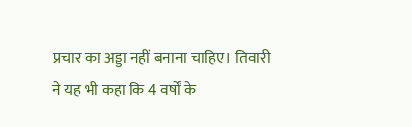प्रचार का अड्डा नहीं बनाना चाहिए। तिवारी ने यह भी कहा कि 4 वर्षों के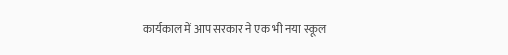कार्यकाल में आप सरकार ने एक भी नया स्कूल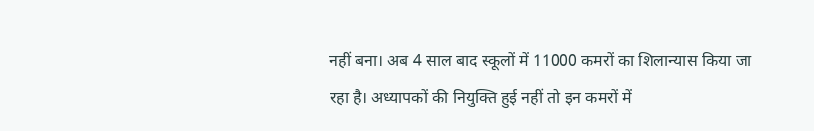नहीं बना। अब 4 साल बाद स्कूलों में 11000 कमरों का शिलान्यास किया जा रहा है। अध्यापकों की नियुक्ति हुई नहीं तो इन कमरों में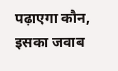पढ़ाएगा कौन, इसका जवाब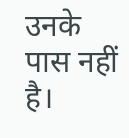उनके पास नहीं है।